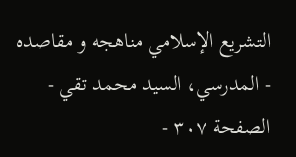التشريع الإسلامي مناهجه و مقاصده - المدرسي، السيد محمد تقي - الصفحة ٣٠٧ -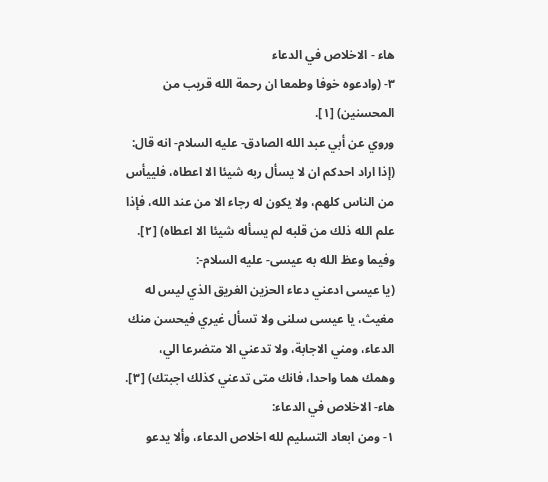هاء - الاخلاص في الدعاء
٣- (وادعوه خوفا وطمعا ان رحمة الله قريب من المحسنين) [١].
وروي عن أبي عبد الله الصادق- عليه السلام- انه قال:
(إذا اراد احدكم ان لا يسأل ربه شيئا الا اعطاه، فلييأس من الناس كلهم، ولا يكون له رجاء الا من عند الله، فإذا علم الله ذلك من قلبه لم يسأله شيئا الا اعطاه) [٢].
وفيما وعظ الله به عيسى- عليه السلام-:
(يا عيسى ادعني دعاء الحزين الغريق الذي ليس له مغيث، يا عيسى سلنى ولا تسأل غيري فيحسن منك الدعاء، ومني الاجابة، ولا تدعني الا متضرعا الي، وهمك هما واحدا، فانك متى تدعني كذلك اجبتك) [٣].
هاء- الاخلاص في الدعاء:
١- ومن ابعاد التسليم لله اخلاص الدعاء، وألا يدعو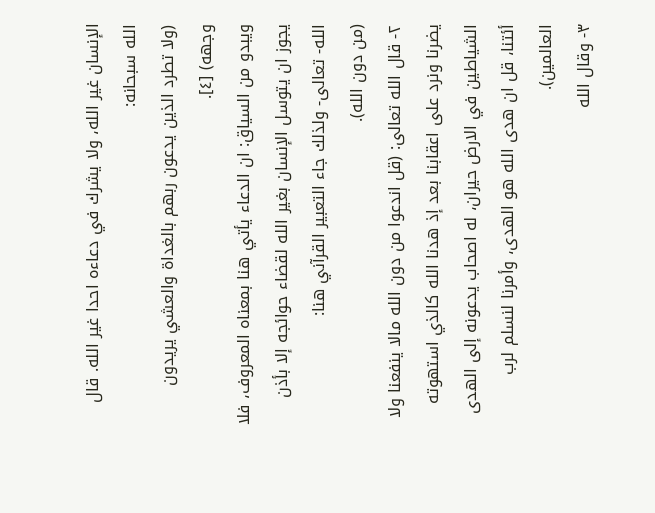الإنسان غير الله، ولا يشرك في دعاءه احدا غير الله. قال الله سبحانه:
(ولا تطرد الذين يدعون ربهم بالغداة والعشي يريدون وجهه) [٤].
ويبدو من السياق: ان الدعاء يأتي هنا بمعناه المعروف، فلا يجوز ان يتوسل الإنسان بغير الله لقضاء حوائجه إلا بأذن الله- تعالى- ولذلك جاء التعبير القرآني هنا:
(من دون الله).
٢- قال الله تعالى: (قل اندعوا من دون الله مالا ينفعنا ولا يضرنا ونرد على اعقابنا بعد إذ هدنا الله كالذي استهوته الشياطين في الارض حيران، له اصحاب يدعونه إلى الهدى أئتنا، قل ان هدى الله هو الهدى، وأمرنا لنسلم لرب العالمين).
٣- وقال الله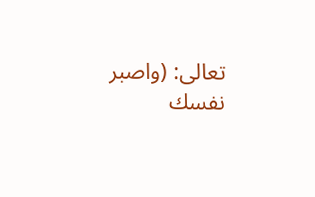تعالى: (واصبر نفسك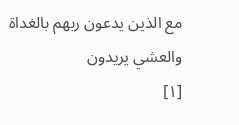مع الذين يدعون ربهم بالغداة والعشي يريدون
[١]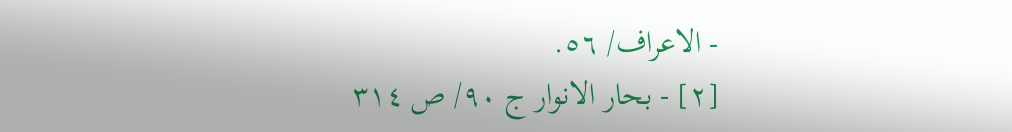- الاعراف/ ٥٦.
[٢] - بحار الانوار ج ٩٠/ ص ٣١٤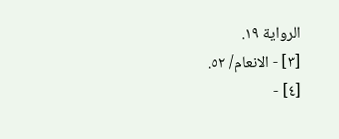الرواية ١٩.
[٣] - الانعام/ ٥٢.
[٤] -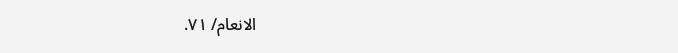الانعام/ ٧١.